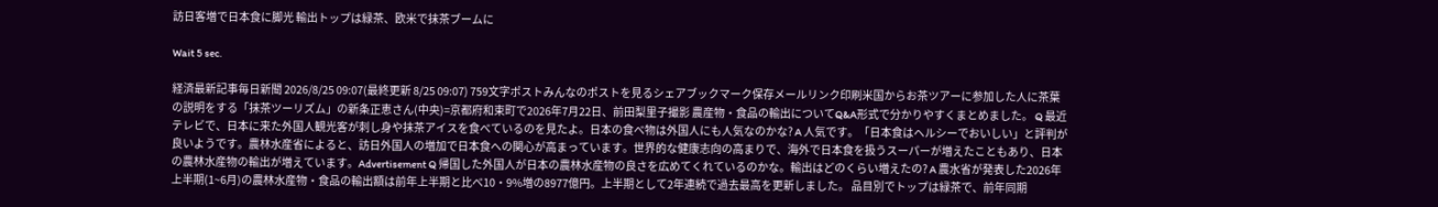訪日客増で日本食に脚光 輸出トップは緑茶、欧米で抹茶ブームに

Wait 5 sec.

経済最新記事毎日新聞 2026/8/25 09:07(最終更新 8/25 09:07) 759文字ポストみんなのポストを見るシェアブックマーク保存メールリンク印刷米国からお茶ツアーに参加した人に茶葉の説明をする「抹茶ツーリズム」の新条正恵さん(中央)=京都府和束町で2026年7月22日、前田梨里子撮影 農産物・食品の輸出についてQ&A形式で分かりやすくまとめました。 Q 最近テレビで、日本に来た外国人観光客が刺し身や抹茶アイスを食べているのを見たよ。日本の食べ物は外国人にも人気なのかな? A 人気です。「日本食はヘルシーでおいしい」と評判が良いようです。農林水産省によると、訪日外国人の増加で日本食への関心が高まっています。世界的な健康志向の高まりで、海外で日本食を扱うスーパーが増えたこともあり、日本の農林水産物の輸出が増えています。Advertisement Q 帰国した外国人が日本の農林水産物の良さを広めてくれているのかな。輸出はどのくらい増えたの? A 農水省が発表した2026年上半期(1~6月)の農林水産物・食品の輸出額は前年上半期と比べ10・9%増の8977億円。上半期として2年連続で過去最高を更新しました。 品目別でトップは緑茶で、前年同期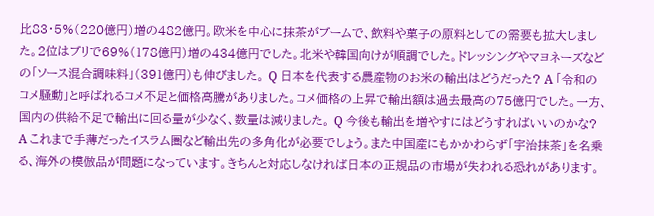比83・5%(220億円)増の482億円。欧米を中心に抹茶がブームで、飲料や菓子の原料としての需要も拡大しました。2位はブリで69%(178億円)増の434億円でした。北米や韓国向けが順調でした。ドレッシングやマヨネーズなどの「ソース混合調味料」(391億円)も伸びました。 Q 日本を代表する農産物のお米の輸出はどうだった? A 「令和のコメ騒動」と呼ばれるコメ不足と価格高騰がありました。コメ価格の上昇で輸出額は過去最高の75億円でした。一方、国内の供給不足で輸出に回る量が少なく、数量は減りました。 Q 今後も輸出を増やすにはどうすればいいのかな? A これまで手薄だったイスラム圏など輸出先の多角化が必要でしょう。また中国産にもかかわらず「宇治抹茶」を名乗る、海外の模倣品が問題になっています。きちんと対応しなければ日本の正規品の市場が失われる恐れがあります。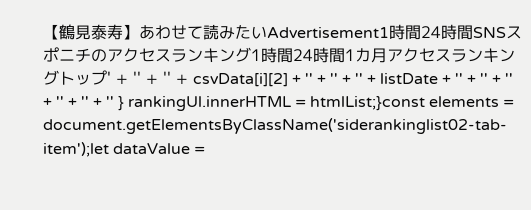【鶴見泰寿】あわせて読みたいAdvertisement1時間24時間SNSスポニチのアクセスランキング1時間24時間1カ月アクセスランキングトップ' + '' + '' + csvData[i][2] + '' + '' + '' + listDate + '' + '' + '' + '' + '' + '' } rankingUl.innerHTML = htmlList;}const elements = document.getElementsByClassName('siderankinglist02-tab-item');let dataValue =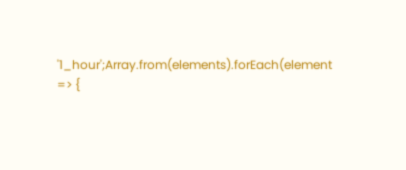'1_hour';Array.from(elements).forEach(element => {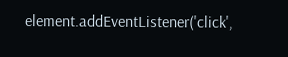element.addEventListener('click',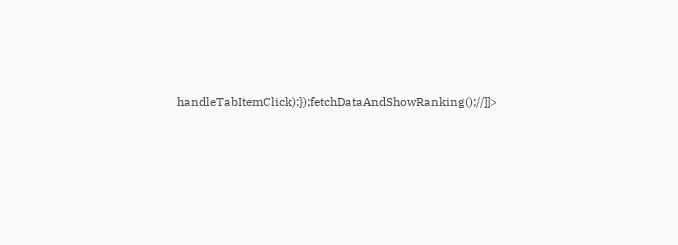handleTabItemClick);});fetchDataAndShowRanking();//]]>